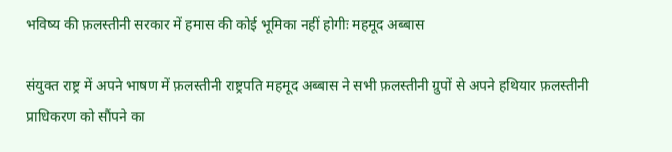भविष्य की फ़लस्तीनी सरकार में हमास की कोई भूमिका नहीं होगीः महमूद अब्बास

संयुक्त राष्ट्र में अपने भाषण में फ़लस्तीनी राष्ट्रपति महमूद अब्बास ने सभी फ़लस्तीनी ग्रुपों से अपने हथियार फ़लस्तीनी प्राधिकरण को सौंपने का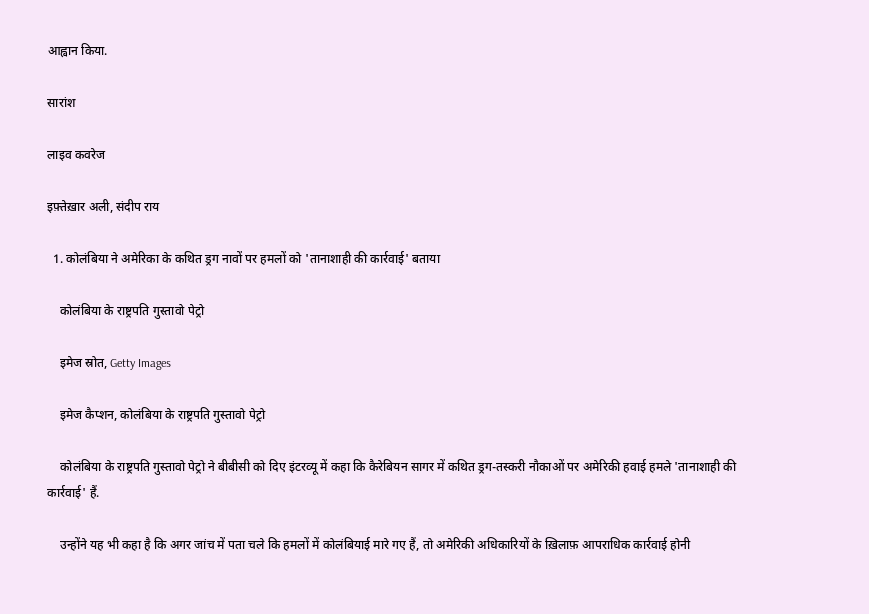आह्वान किया.

सारांश

लाइव कवरेज

इफ़्तेख़ार अली, संदीप राय

  1. कोलंबिया ने अमेरिका के कथित ड्रग नावों पर हमलों को 'तानाशाही की कार्रवाई' बताया

    कोलंबिया के राष्ट्रपति गुस्तावो पेट्रो

    इमेज स्रोत, Getty Images

    इमेज कैप्शन, कोलंबिया के राष्ट्रपति गुस्तावो पेट्रो

    कोलंबिया के राष्ट्रपति गुस्तावो पेट्रो ने बीबीसी को दिए इंटरव्यू में कहा कि कैरेबियन सागर में कथित ड्रग-तस्करी नौकाओं पर अमेरिकी हवाई हमले 'तानाशाही की कार्रवाई' हैं.

    उन्होंने यह भी कहा है कि अगर जांच में पता चले कि हमलों में कोलंबियाई मारे गए हैं, तो अमेरिकी अधिकारियों के ख़िलाफ़ आपराधिक कार्रवाई होनी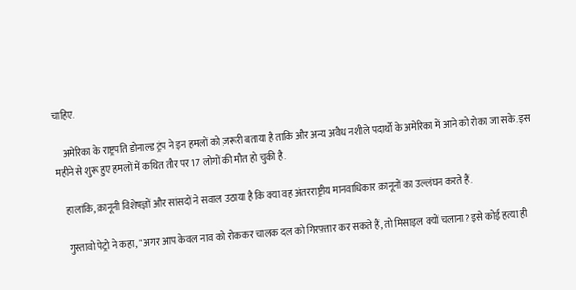चाहिए.

    अमेरिका के राष्ट्रपति डोनाल्ड ट्रंप ने इन हमलों को ज़रूरी बताया है ताकि और अन्य अवैध नशीले पदार्थों के अमेरिका में आने को रोका जा सके. इस महीने से शुरू हुए हमलों में कथित तौर पर 17 लोगों की मौत हो चुकी है.

    हालांकि, क़ानूनी विशेषज्ञों और सांसदों ने सवाल उठाया है कि क्या वह अंतरराष्ट्रीय मानवाधिकार क़ानूनों का उल्लंघन करते हैं.

    गुस्तावो पेट्रो ने कहा, "अगर आप केवल नाव को रोककर चालक दल को गिरफ़्तार कर सकते हैं, तो मिसाइल क्यों चलाना? इसे कोई हत्या ही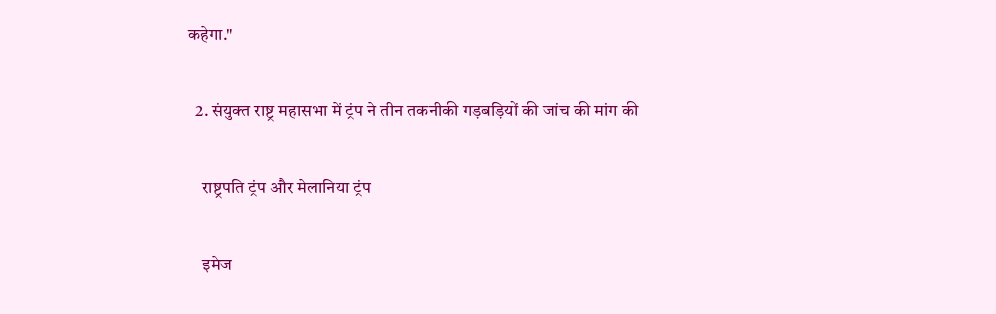कहेगा."

  2. संयुक्त राष्ट्र महासभा में ट्रंप ने तीन तकनीकी गड़बड़ियों की जांच की मांग की

    राष्ट्रपति ट्रंप और मेलानिया ट्रंप

    इमेज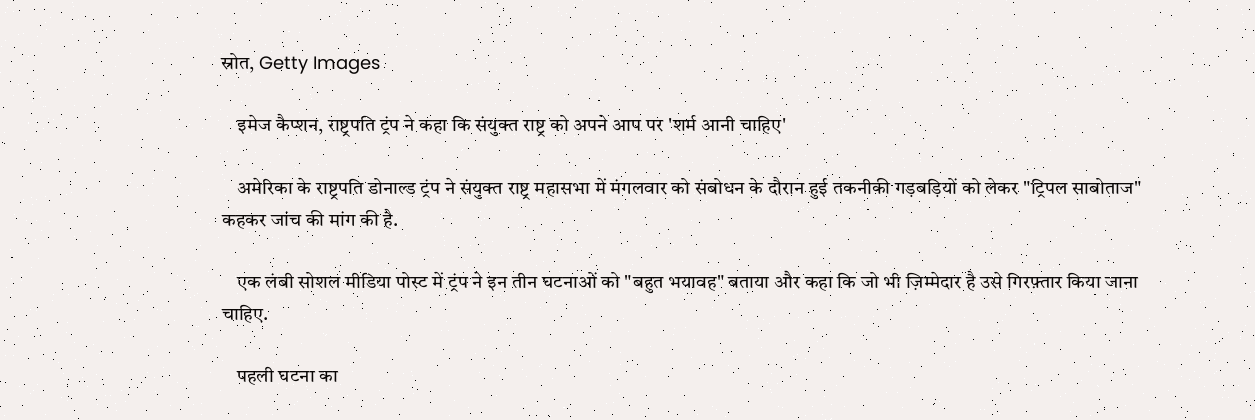स्रोत, Getty Images

    इमेज कैप्शन, राष्ट्रपति ट्रंप ने कहा कि संयुक्त राष्ट्र को अपने आप पर 'शर्म आनी चाहिए'

    अमेरिका के राष्ट्रपति डोनाल्ड ट्रंप ने संयुक्त राष्ट्र महासभा में मंगलवार को संबोधन के दौरान हुई तकनीकी गड़बड़ियों को लेकर "ट्रिपल साबोताज" कहकर जांच की मांग की है.

    एक लंबी सोशल मीडिया पोस्ट में ट्रंप ने इन तीन घटनाओं को "बहुत भयावह" बताया और कहा कि जो भी ज़िम्मेदार है उसे गिरफ़्तार किया जाना चाहिए.

    पहली घटना का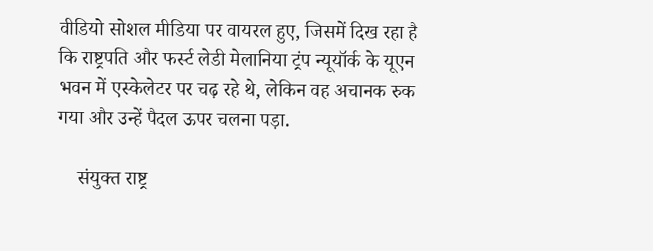वीडियो सोशल मीडिया पर वायरल हुए, जिसमें दिख रहा है कि राष्ट्रपति और फर्स्ट लेडी मेलानिया ट्रंप न्यूयॉर्क के यूएन भवन में एस्केलेटर पर चढ़ रहे थे, लेकिन वह अचानक रुक गया और उन्हें पैदल ऊपर चलना पड़ा.

    संयुक्त राष्ट्र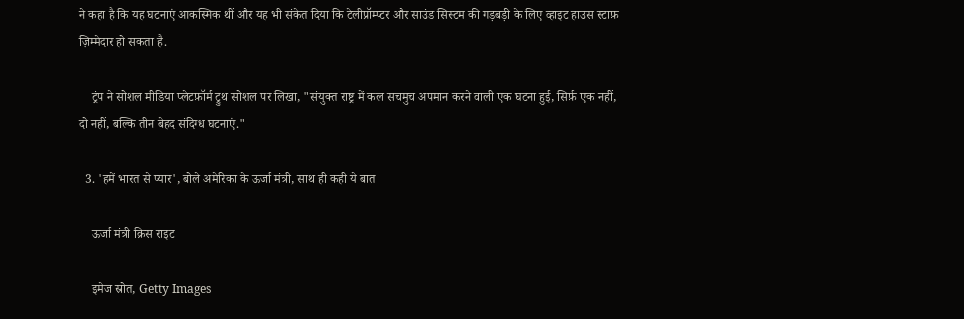ने कहा है कि यह घटनाएं आकस्मिक थीं और यह भी संकेत दिया कि टेलीप्रॉम्प्टर और साउंड सिस्टम की गड़बड़ी के लिए व्हाइट हाउस स्टाफ़ ज़िम्मेदार हो सकता है.

    ट्रंप ने सोशल मीडिया प्लेटफ़ॉर्म ट्रुथ सोशल पर लिखा, "संयुक्त राष्ट्र में कल सचमुच अपमान करने वाली एक घटना हुई, सिर्फ़ एक नहीं, दो नहीं, बल्कि तीन बेहद संदिग्ध घटनाएं."

  3. 'हमें भारत से प्यार', बोले अमेरिका के ऊर्जा मंत्री, साथ ही कही ये बात

    ऊर्जा मंत्री क्रिस राइट

    इमेज स्रोत, Getty Images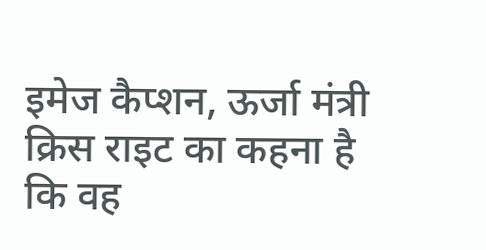इमेज कैप्शन, ऊर्जा मंत्री क्रिस राइट का कहना है कि वह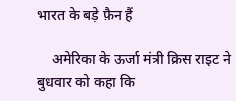भारत के बड़े फ़ैन हैं

    अमेरिका के ऊर्जा मंत्री क्रिस राइट ने बुधवार को कहा कि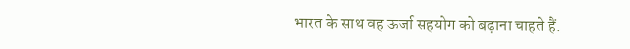भारत के साथ वह ऊर्जा सहयोग को बढ़ाना चाहते हैं.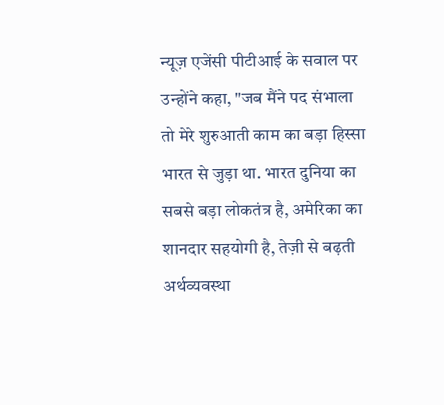न्यूज़ एजेंसी पीटीआई के सवाल पर उन्होंने कहा, "जब मैंने पद संभाला तो मेरे शुरुआती काम का बड़ा हिस्सा भारत से जुड़ा था. भारत दुनिया का सबसे बड़ा लोकतंत्र है, अमेरिका का शानदार सहयोगी है, तेज़ी से बढ़ती अर्थव्यवस्था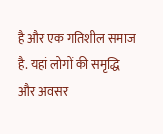है और एक गतिशील समाज है. यहां लोगों की समृद्धि और अवसर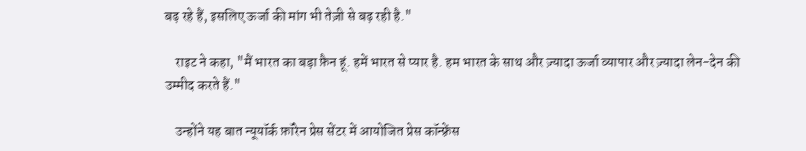बढ़ रहे हैं, इसलिए ऊर्जा की मांग भी तेज़ी से बढ़ रही है."

    राइट ने कहा, "मैं भारत का बड़ा फ़ैन हूं. हमें भारत से प्यार है. हम भारत के साथ और ज़्यादा ऊर्जा व्यापार और ज़्यादा लेन-देन की उम्मीद करते हैं."

    उन्होंने यह बात न्यूयॉर्क फ़ॉरेन प्रेस सेंटर में आयोजित प्रेस कॉन्फ़्रेंस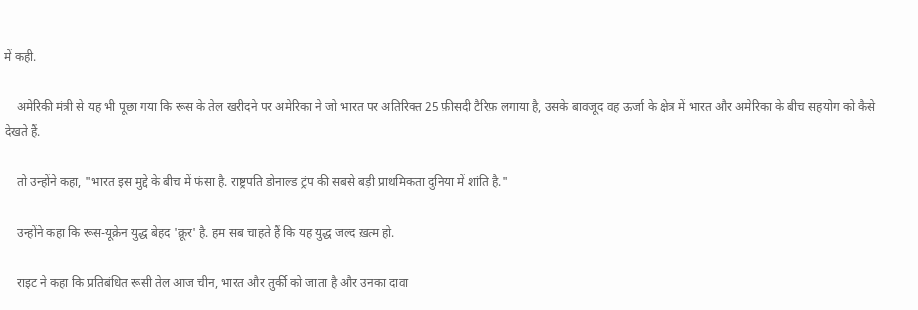में कही.

    अमेरिकी मंत्री से यह भी पूछा गया कि रूस के तेल खरीदने पर अमेरिका ने जो भारत पर अतिरिक्त 25 फ़ीसदी टैरिफ़ लगाया है, उसके बावजूद वह ऊर्जा के क्षेत्र में भारत और अमेरिका के बीच सहयोग को कैसे देखते हैं.

    तो उन्होंने कहा, "भारत इस मुद्दे के बीच में फंसा है. राष्ट्रपति डोनाल्ड ट्रंप की सबसे बड़ी प्राथमिकता दुनिया में शांति है."

    उन्होंने कहा कि रूस-यूक्रेन युद्ध बेहद 'क्रूर' है. हम सब चाहते हैं कि यह युद्ध जल्द ख़त्म हो.

    राइट ने कहा कि प्रतिबंधित रूसी तेल आज चीन, भारत और तुर्की को जाता है और उनका दावा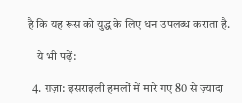है कि यह रूस को युद्ध के लिए धन उपलब्ध कराता है.

    ये भी पढ़ें:

  4. ग़ज़ा: इसराइली हमलों में मारे गए 80 से ज़्यादा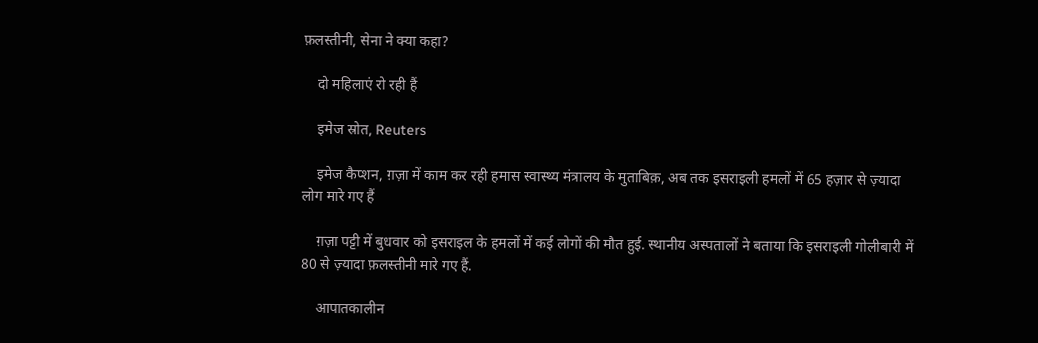फ़लस्तीनी, सेना ने क्या कहा?

    दो महिलाएं रो रही हैं

    इमेज स्रोत, Reuters

    इमेज कैप्शन, ग़ज़ा में काम कर रही हमास स्वास्थ्य मंत्रालय के मुताबिक़, अब तक इसराइली हमलों में 65 हज़ार से ज़्यादा लोग मारे गए हैं

    ग़ज़ा पट्टी में बुधवार को इसराइल के हमलों में कई लोगों की मौत हुई. स्थानीय अस्पतालों ने बताया कि इसराइली गोलीबारी में 80 से ज़्यादा फ़लस्तीनी मारे गए हैं.

    आपातकालीन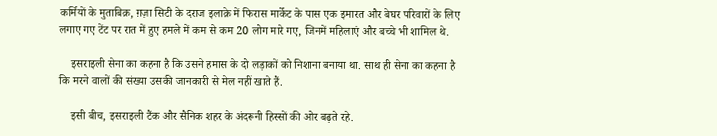कर्मियों के मुताबिक़, ग़ज़ा सिटी के दराज इलाक़े में फिरास मार्केट के पास एक इमारत और बेघर परिवारों के लिए लगाए गए टेंट पर रात में हुए हमले में कम से कम 20 लोग मारे गए, जिनमें महिलाएं और बच्चे भी शामिल थे.

    इसराइली सेना का कहना है कि उसने हमास के दो लड़ाकों को निशाना बनाया था. साथ ही सेना का कहना है कि मरने वालों की संख्या उसकी जानकारी से मेल नहीं खाते हैं.

    इसी बीच, इसराइली टैंक और सैनिक शहर के अंदरूनी हिस्सों की ओर बढ़ते रहे.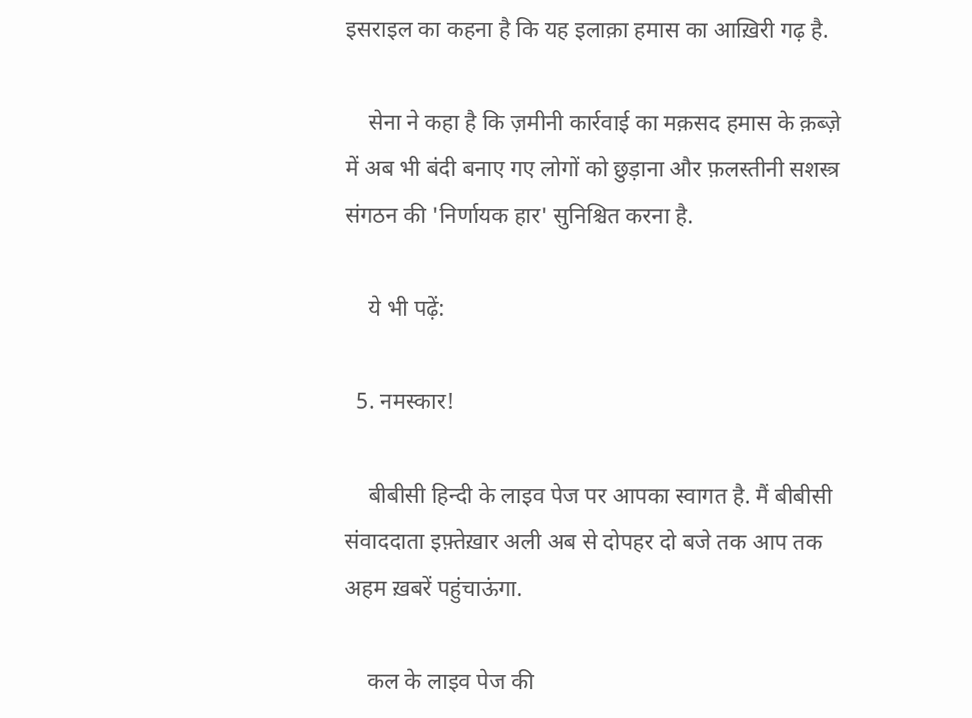इसराइल का कहना है कि यह इलाक़ा हमास का आख़िरी गढ़ है.

    सेना ने कहा है कि ज़मीनी कार्रवाई का मक़सद हमास के क़ब्ज़े में अब भी बंदी बनाए गए लोगों को छुड़ाना और फ़लस्तीनी सशस्त्र संगठन की 'निर्णायक हार' सुनिश्चित करना है.

    ये भी पढ़ें:

  5. नमस्कार!

    बीबीसी हिन्दी के लाइव पेज पर आपका स्वागत है. मैं बीबीसी संवाददाता इफ़्तेख़ार अली अब से दोपहर दो बजे तक आप तक अहम ख़बरें पहुंचाऊंगा.

    कल के लाइव पेज की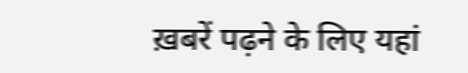ख़बरें पढ़ने के लिए यहां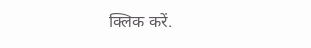क्लिक करें.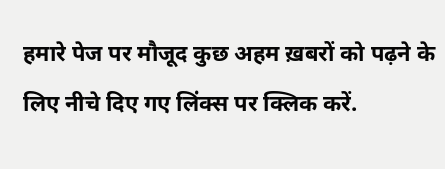हमारे पेज पर मौजूद कुछ अहम ख़बरों को पढ़ने के लिए नीचे दिए गए लिंक्स पर क्लिक करें.